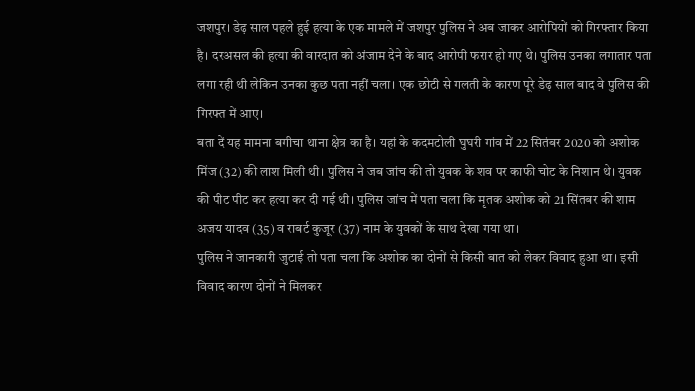जशपुर। डेढ़ साल पहले हुई हत्या के एक मामले में जशपुर पुलिस ने अब जाकर आरोपियों को गिरफ्तार किया है। दरअसल की हत्या की वारदात को अंजाम देने के बाद आरोपी फरार हो गए थे। पुलिस उनका लगातार पता लगा रही थी लेकिन उनका कुछ पता नहीं चला। एक छोटी से गलती के कारण पूरे डेढ़ साल बाद वे पुलिस की गिरफ्त में आए।
बता दें यह मामना बगीचा थाना क्षेत्र का है। यहां के कदमटोली घुघरी गांव में 22 सितंबर 2020 को अशोक मिंज (32) की लाश मिली थी। पुलिस ने जब जांच की तो युवक के शव पर काफी चोट के निशान थे। युवक की पीट पीट कर हत्या कर दी गई थी। पुलिस जांच में पता चला कि मृतक अशोक को 21 सिंतबर की शाम अजय यादव (35) व राबर्ट कुजूर (37) नाम के युवकों के साथ देखा गया था।
पुलिस ने जानकारी जुटाई तो पता चला कि अशोक का दोनों से किसी बात को लेकर विवाद हुआ था। इसी विवाद कारण दोनों ने मिलकर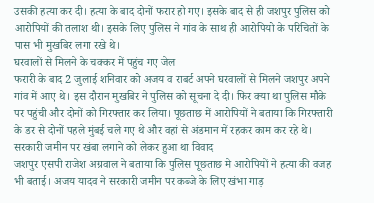उसकी हत्या कर दी। हत्या के बाद दोनों फरार हो गए। इसके बाद से ही जशपुर पुलिस को आरोपियों की तलाश थी। इसके लिए पुलिस ने गांव के साथ ही आरोपियो के परिचितों के पास भी मुखबिर लगा रखे थे।
घरवालों से मिलने के चक्कर में पहुंच गए जेल
फरारी के बाद 2 जुलाई शनिवार को अजय व राबर्ट अपने घरवालों से मिलने जशपुर अपने गांव में आए थे। इस दौरान मुखबिर ने पुलिस को सूचना दे दी। फिर क्या था पुलिस मौके पर पहुंची और दोनों को गिरफ्तार कर लिया। पूछताछ में आरोपियों ने बताया कि गिरफ्तारी के डर से दोनों पहले मुंबई चले गए थे और वहां से अंडमान में रहकर काम कर रहे थे।
सरकारी जमीन पर खंबा लगाने को लेकर हुआ था विवाद
जशपुर एसपी राजेश अग्रवाल ने बताया कि पुलिस पूछताछ मे आरोपियों ने हत्या की वजह भी बताई। अजय यादव ने सरकारी जमीन पर कब्जे के लिए खंभा गाड़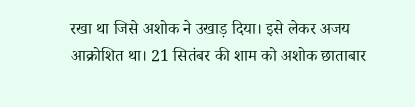रखा था जिसे अशोक ने उखाड़ दिया। इसे लेकर अजय आक्रोशित था। 21 सितंबर की शाम को अशोक छाताबार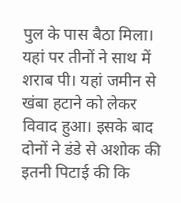पुल के पास बैठा मिला। यहां पर तीनों ने साथ में शराब पी। यहां जमीन से खंबा हटाने को लेकर विवाद हुआ। इसके बाद दोनों ने डंडे से अशोक की इतनी पिटाई की कि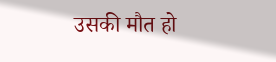उसकी मौत हो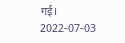गई।
2022-07-03